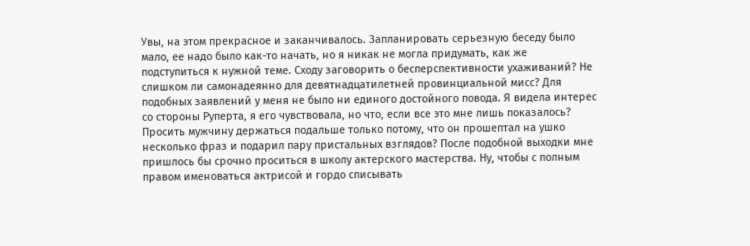Увы, на этом прекрасное и заканчивалось. Запланировать серьезную беседу было мало, ее надо было как-то начать, но я никак не могла придумать, как же подступиться к нужной теме. Сходу заговорить о бесперспективности ухаживаний? Не слишком ли самонадеянно для девятнадцатилетней провинциальной мисс? Для подобных заявлений у меня не было ни единого достойного повода. Я видела интерес со стороны Руперта, я его чувствовала, но что, если все это мне лишь показалось? Просить мужчину держаться подальше только потому, что он прошептал на ушко несколько фраз и подарил пару пристальных взглядов? После подобной выходки мне пришлось бы срочно проситься в школу актерского мастерства. Ну, чтобы с полным правом именоваться актрисой и гордо списывать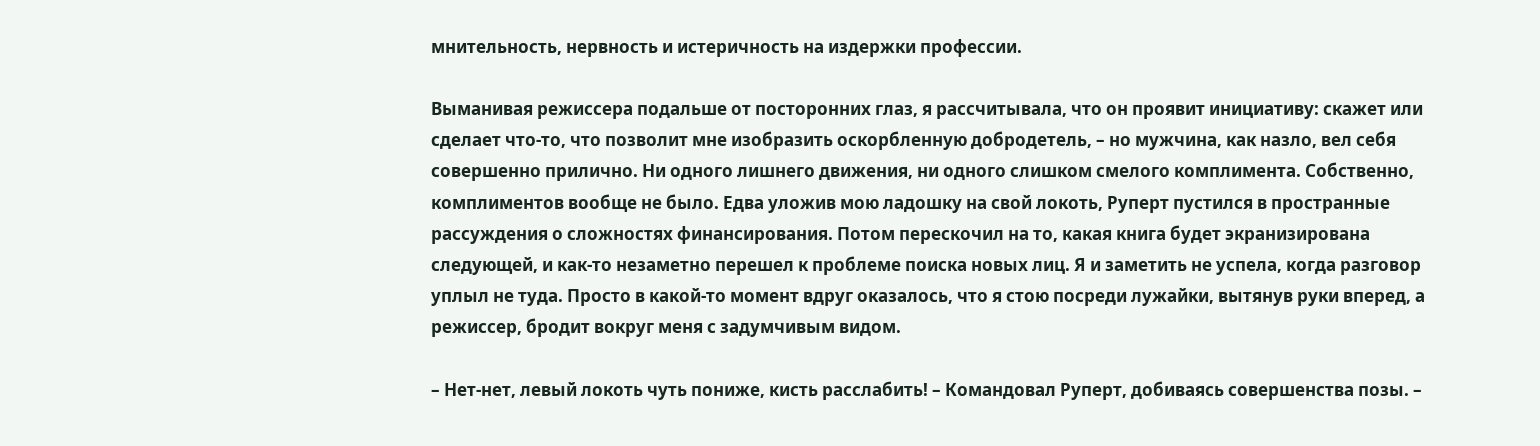мнительность, нервность и истеричность на издержки профессии.

Выманивая режиссера подальше от посторонних глаз, я рассчитывала, что он проявит инициативу: скажет или сделает что-то, что позволит мне изобразить оскорбленную добродетель, – но мужчина, как назло, вел себя совершенно прилично. Ни одного лишнего движения, ни одного слишком смелого комплимента. Собственно, комплиментов вообще не было. Едва уложив мою ладошку на свой локоть, Руперт пустился в пространные рассуждения о сложностях финансирования. Потом перескочил на то, какая книга будет экранизирована следующей, и как-то незаметно перешел к проблеме поиска новых лиц. Я и заметить не успела, когда разговор уплыл не туда. Просто в какой-то момент вдруг оказалось, что я стою посреди лужайки, вытянув руки вперед, а режиссер, бродит вокруг меня с задумчивым видом.

– Нет-нет, левый локоть чуть пониже, кисть расслабить! – Командовал Руперт, добиваясь совершенства позы. –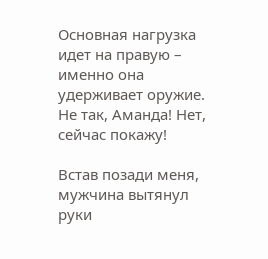Основная нагрузка идет на правую – именно она удерживает оружие. Не так, Аманда! Нет, сейчас покажу!

Встав позади меня, мужчина вытянул руки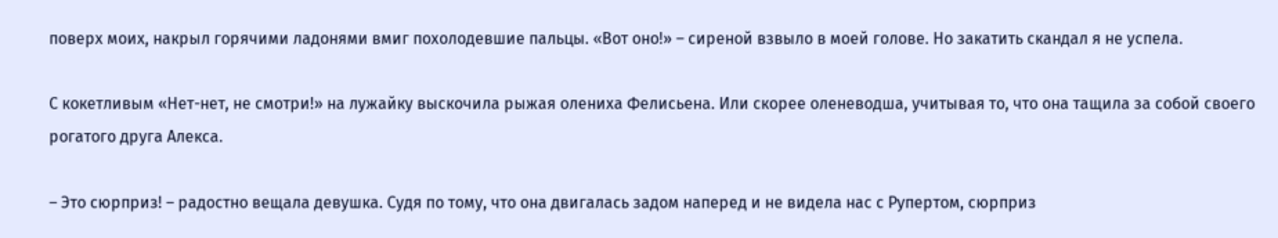поверх моих, накрыл горячими ладонями вмиг похолодевшие пальцы. «Вот оно!» – сиреной взвыло в моей голове. Но закатить скандал я не успела.

С кокетливым «Нет-нет, не смотри!» на лужайку выскочила рыжая олениха Фелисьена. Или скорее оленеводша, учитывая то, что она тащила за собой своего рогатого друга Алекса.

– Это сюрприз! – радостно вещала девушка. Судя по тому, что она двигалась задом наперед и не видела нас с Рупертом, сюрприз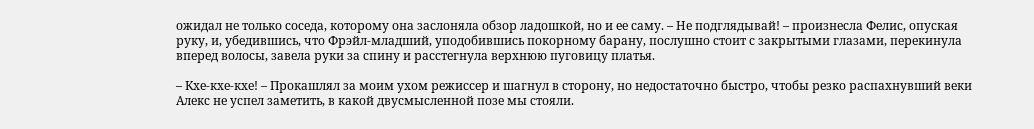ожидал не только соседа, которому она заслоняла обзор ладошкой, но и ее саму. – Не подглядывай! – произнесла Фелис, опуская руку, и, убедившись, что Фрэйл-младший, уподобившись покорному барану, послушно стоит с закрытыми глазами, перекинула вперед волосы, завела руки за спину и расстегнула верхнюю пуговицу платья.

– Кхе-кхе-кхе! – Прокашлял за моим ухом режиссер и шагнул в сторону, но недостаточно быстро, чтобы резко распахнувший веки Алекс не успел заметить, в какой двусмысленной позе мы стояли.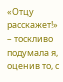«Отцу расскажет!» – тоскливо подумала я, оценив то, с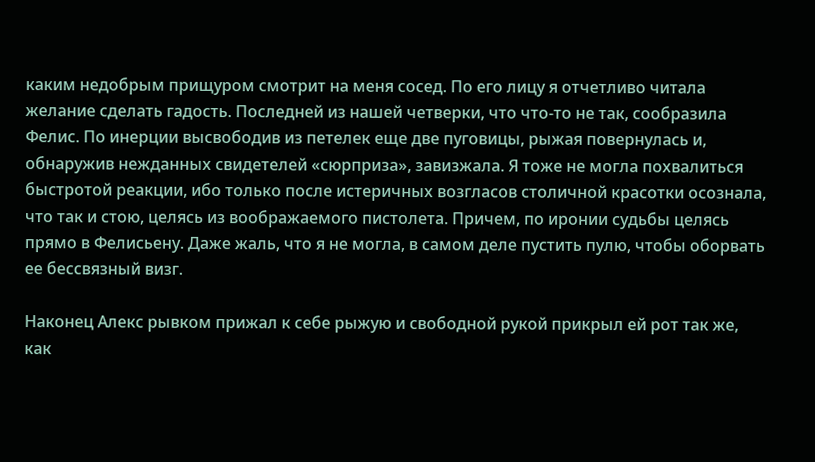каким недобрым прищуром смотрит на меня сосед. По его лицу я отчетливо читала желание сделать гадость. Последней из нашей четверки, что что-то не так, сообразила Фелис. По инерции высвободив из петелек еще две пуговицы, рыжая повернулась и, обнаружив нежданных свидетелей «сюрприза», завизжала. Я тоже не могла похвалиться быстротой реакции, ибо только после истеричных возгласов столичной красотки осознала, что так и стою, целясь из воображаемого пистолета. Причем, по иронии судьбы целясь прямо в Фелисьену. Даже жаль, что я не могла, в самом деле пустить пулю, чтобы оборвать ее бессвязный визг.

Наконец Алекс рывком прижал к себе рыжую и свободной рукой прикрыл ей рот так же, как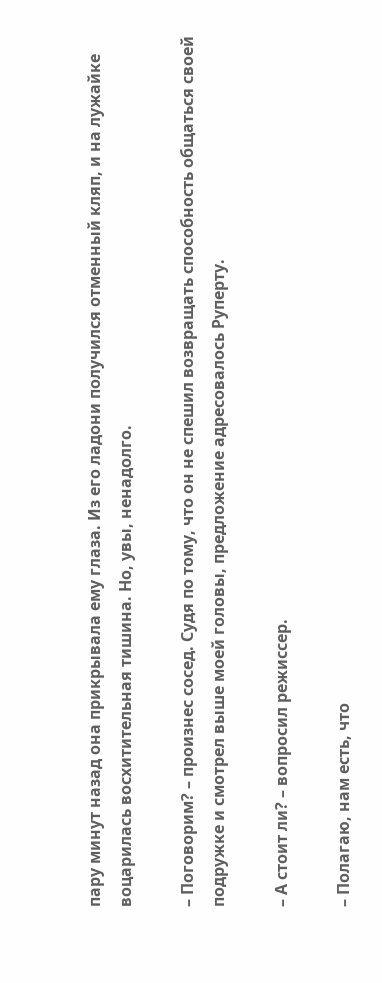пару минут назад она прикрывала ему глаза. Из его ладони получился отменный кляп, и на лужайке воцарилась восхитительная тишина. Но, увы, ненадолго.

– Поговорим? – произнес сосед. Судя по тому, что он не спешил возвращать способность общаться своей подружке и смотрел выше моей головы, предложение адресовалось Руперту.

– А стоит ли? – вопросил режиссер.

– Полагаю, нам есть, что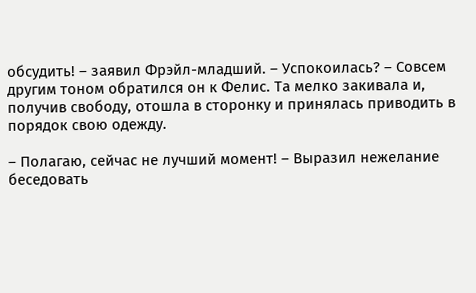обсудить! – заявил Фрэйл-младший. – Успокоилась? – Совсем другим тоном обратился он к Фелис. Та мелко закивала и, получив свободу, отошла в сторонку и принялась приводить в порядок свою одежду.

– Полагаю, сейчас не лучший момент! – Выразил нежелание беседовать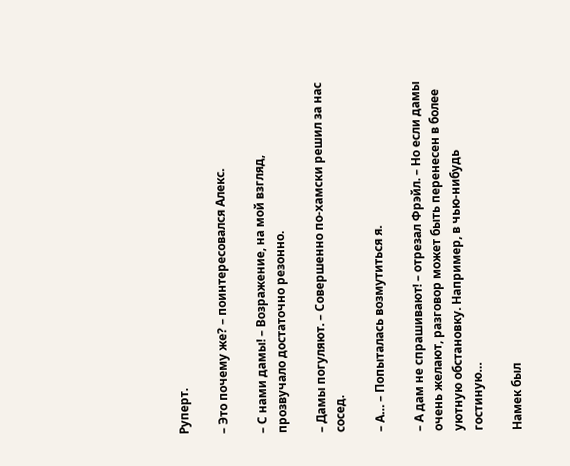Руперт.

– Это почему же? – поинтересовался Алекс.

– С нами дамы! – Возражение, на мой взгляд, прозвучало достаточно резонно.

– Дамы погуляют. – Совершенно по-хамски решил за нас сосед.

– А… – Попыталась возмутиться я.

– А дам не спрашивают! – отрезал Фрэйл. – Но если дамы очень желают, разговор может быть перенесен в более уютную обстановку. Например, в чью-нибудь гостиную…

Намек был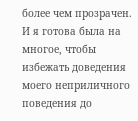более чем прозрачен. И я готова была на многое, чтобы избежать доведения моего неприличного поведения до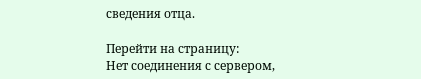сведения отца.

Перейти на страницу:
Нет соединения с сервером,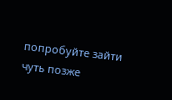попробуйте зайти чуть позже